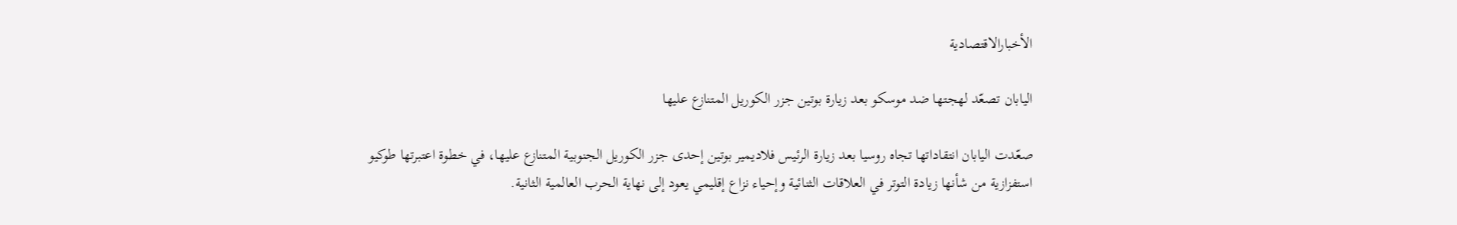الأخبارالاقتصادية

اليابان تصعّد لهجتها ضد موسكو بعد زيارة بوتين جزر الكوريل المتنازع عليها

صعّدت اليابان انتقاداتها تجاه روسيا بعد زيارة الرئيس فلاديمير بوتين إحدى جزر الكوريل الجنوبية المتنازع عليها، في خطوة اعتبرتها طوكيو استفزازية من شأنها زيادة التوتر في العلاقات الثنائية وإحياء نزاع إقليمي يعود إلى نهاية الحرب العالمية الثانية.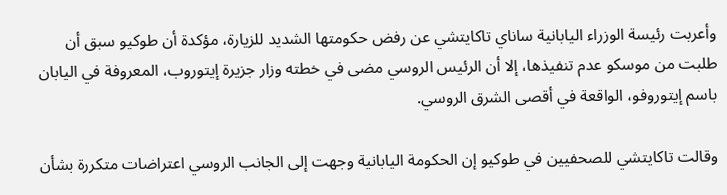وأعربت رئيسة الوزراء اليابانية ساناي تاكايتشي عن رفض حكومتها الشديد للزيارة، مؤكدة أن طوكيو سبق أن طلبت من موسكو عدم تنفيذها، إلا أن الرئيس الروسي مضى في خطته وزار جزيرة إيتوروب، المعروفة في اليابان باسم إيتوروفو، الواقعة في أقصى الشرق الروسي.

وقالت تاكايتشي للصحفيين في طوكيو إن الحكومة اليابانية وجهت إلى الجانب الروسي اعتراضات متكررة بشأن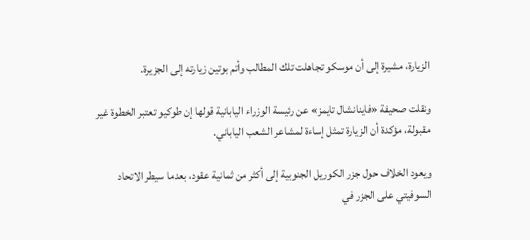الزيارة، مشيرة إلى أن موسكو تجاهلت تلك المطالب وأتم بوتين زيارته إلى الجزيرة.

ونقلت صحيفة «فاينانشال تايمز» عن رئيسة الوزراء اليابانية قولها إن طوكيو تعتبر الخطوة غير مقبولة، مؤكدة أن الزيارة تمثل إساءة لمشاعر الشعب الياباني.

ويعود الخلاف حول جزر الكوريل الجنوبية إلى أكثر من ثمانية عقود، بعدما سيطر الاتحاد السوفيتي على الجزر في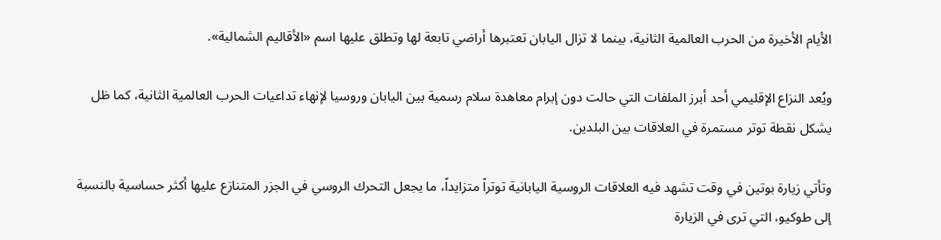الأيام الأخيرة من الحرب العالمية الثانية، بينما لا تزال اليابان تعتبرها أراضي تابعة لها وتطلق عليها اسم «الأقاليم الشمالية».

ويُعد النزاع الإقليمي أحد أبرز الملفات التي حالت دون إبرام معاهدة سلام رسمية بين اليابان وروسيا لإنهاء تداعيات الحرب العالمية الثانية، كما ظل يشكل نقطة توتر مستمرة في العلاقات بين البلدين.

وتأتي زيارة بوتين في وقت تشهد فيه العلاقات الروسية اليابانية توتراً متزايداً، ما يجعل التحرك الروسي في الجزر المتنازع عليها أكثر حساسية بالنسبة إلى طوكيو، التي ترى في الزيارة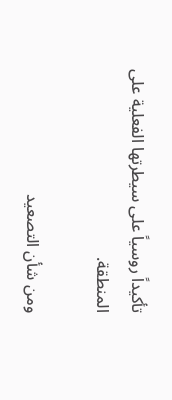تأكيداً روسياً على سيطرتها الفعلية على المنطقة.

ومن شأن التصعيد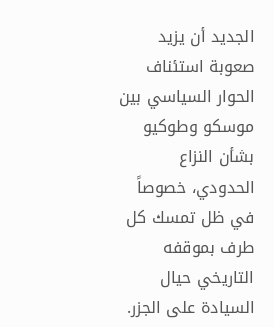الجديد أن يزيد صعوبة استئناف الحوار السياسي بين موسكو وطوكيو بشأن النزاع الحدودي، خصوصاً في ظل تمسك كل طرف بموقفه التاريخي حيال السيادة على الجزر.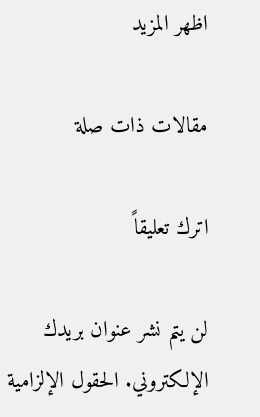اظهر المزيد

مقالات ذات صلة

اترك تعليقاً

لن يتم نشر عنوان بريدك الإلكتروني. الحقول الإلزامية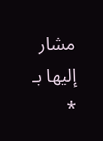مشار إليها بـ *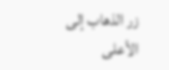زر الذهاب إلى الأعلى